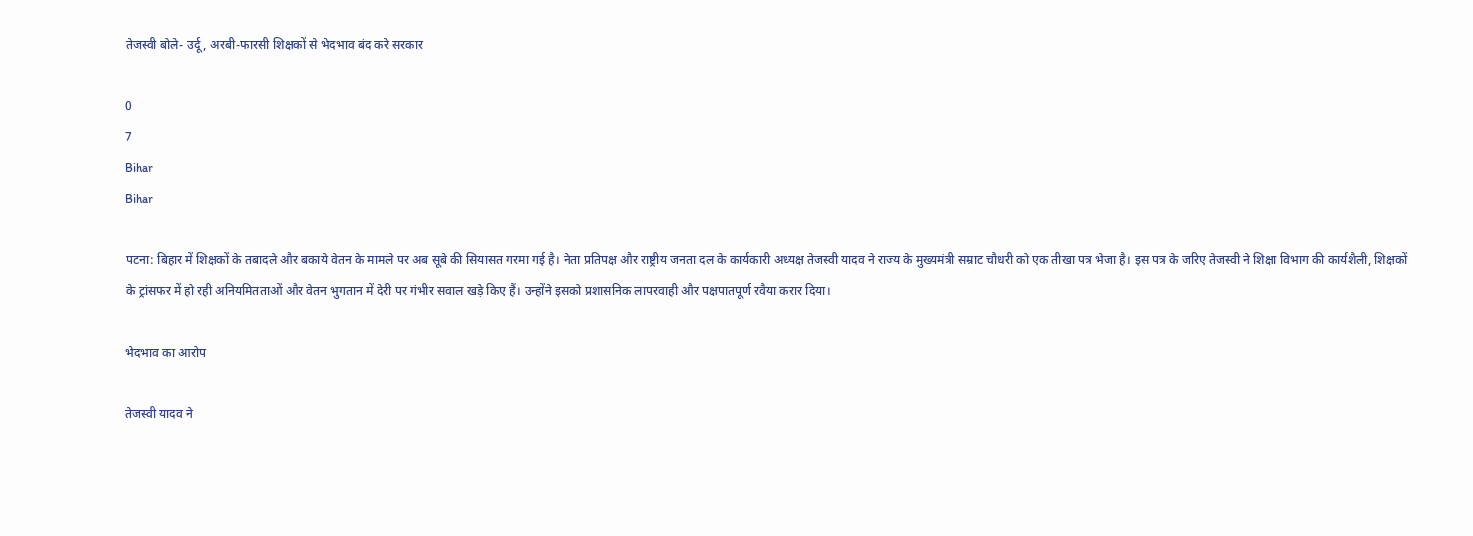तेजस्वी बोले- उर्दू, अरबी-फारसी शिक्षकों से भेदभाव बंद करे सरकार

0
7
Bihar
Bihar

पटना: बिहार में शिक्षकों के तबादले और बकाये वेतन के मामले पर अब सूबे की सियासत गरमा गई है। नेता प्रतिपक्ष और राष्ट्रीय जनता दल के कार्यकारी अध्यक्ष तेजस्वी यादव ने राज्य के मुख्यमंत्री सम्राट चौधरी को एक तीखा पत्र भेजा है। इस पत्र के जरिए तेजस्वी ने शिक्षा विभाग की कार्यशैली, शिक्षकों के ट्रांसफर में हो रही अनियमितताओं और वेतन भुगतान में देरी पर गंभीर सवाल खड़े किए हैं। उन्होंने इसको प्रशासनिक लापरवाही और पक्षपातपूर्ण रवैया करार दिया।

भेदभाव का आरोप

तेजस्वी यादव ने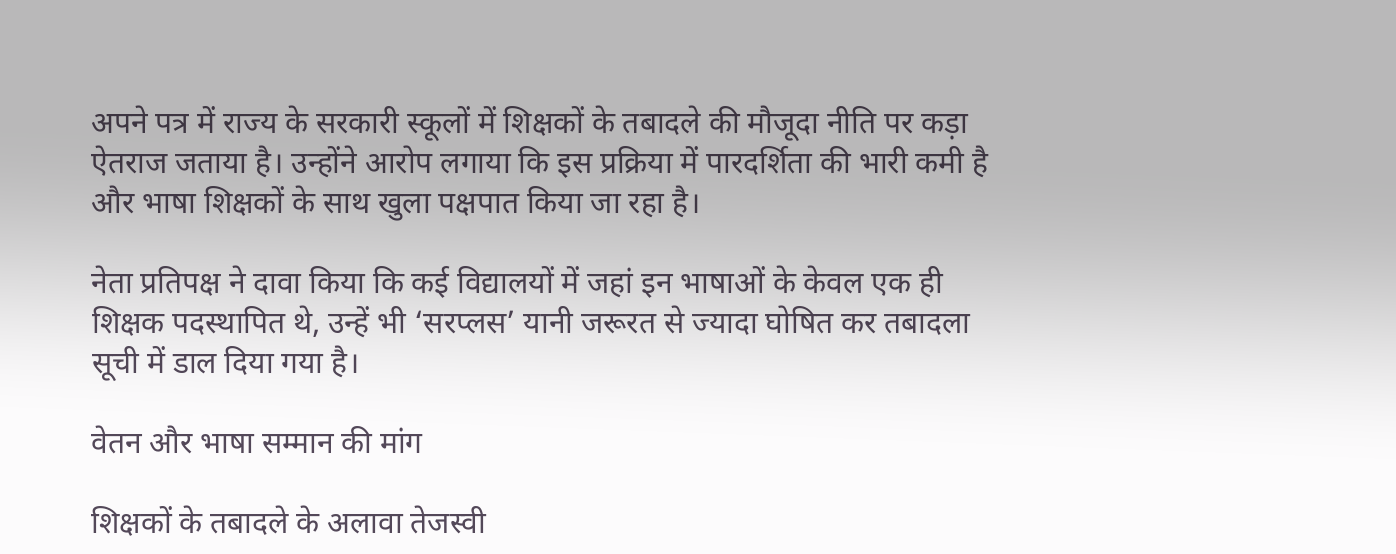अपने पत्र में राज्य के सरकारी स्कूलों में शिक्षकों के तबादले की मौजूदा नीति पर कड़ा ऐतराज जताया है। उन्होंने आरोप लगाया कि इस प्रक्रिया में पारदर्शिता की भारी कमी है और भाषा शिक्षकों के साथ खुला पक्षपात किया जा रहा है।

नेता प्रतिपक्ष ने दावा किया कि कई विद्यालयों में जहां इन भाषाओं के केवल एक ही शिक्षक पदस्थापित थे, उन्हें भी ‘सरप्लस’ यानी जरूरत से ज्यादा घोषित कर तबादला सूची में डाल दिया गया है।

वेतन और भाषा सम्मान की मांग

शिक्षकों के तबादले के अलावा तेजस्वी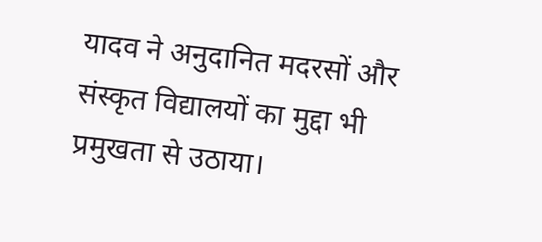यादव ने अनुदानित मदरसों और संस्कृत विद्यालयों का मुद्दा भी प्रमुखता से उठाया।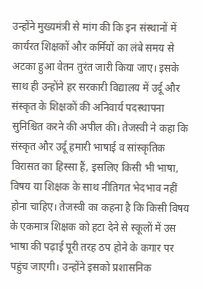उन्होंने मुख्यमंत्री से मांग की कि इन संस्थानों में कार्यरत शिक्षकों और कर्मियों का लंबे समय से अटका हुआ वेतन तुरंत जारी किया जाए। इसके साथ ही उन्होंने हर सरकारी विद्यालय में उर्दू और संस्कृत के शिक्षकों की अनिवार्य पदस्थापना सुनिश्चित करने की अपील की। तेजस्वी ने कहा कि संस्कृत और उर्दू हमारी भाषाई व सांस्कृतिक विरासत का हिस्सा हैं, इसलिए किसी भी भाषा, विषय या शिक्षक के साथ नीतिगत भेदभाव नहीं होना चाहिए। तेजस्वी का कहना है कि किसी विषय के एकमात्र शिक्षक को हटा देने से स्कूलों में उस भाषा की पढ़ाई पूरी तरह ठप होने के कगार पर पहुंच जाएगी। उन्होंने इसको प्रशासनिक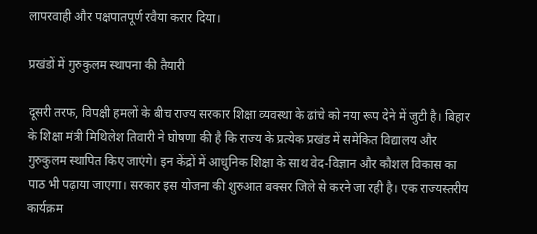लापरवाही और पक्षपातपूर्ण रवैया करार दिया।

प्रखंडों में गुरुकुलम स्थापना की तैयारी

दूसरी तरफ, विपक्षी हमलों के बीच राज्य सरकार शिक्षा व्यवस्था के ढांचे को नया रूप देने में जुटी है। बिहार के शिक्षा मंत्री मिथिलेश तिवारी ने घोषणा की है कि राज्य के प्रत्येक प्रखंड में समेकित विद्यालय और गुरुकुलम स्थापित किए जाएंगे। इन केंद्रों में आधुनिक शिक्षा के साथ वेद-विज्ञान और कौशल विकास का पाठ भी पढ़ाया जाएगा। सरकार इस योजना की शुरुआत बक्सर जिले से करने जा रही है। एक राज्यस्तरीय कार्यक्रम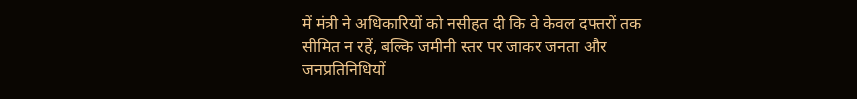में मंत्री ने अधिकारियों को नसीहत दी कि वे केवल दफ्तरों तक सीमित न रहें, बल्कि जमीनी स्तर पर जाकर जनता और जनप्रतिनिधियों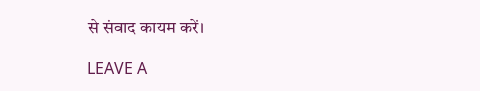से संवाद कायम करें।

LEAVE A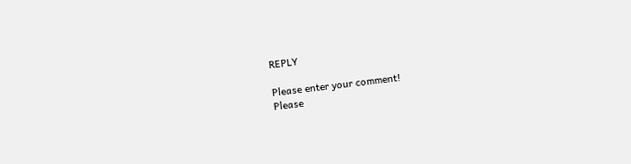REPLY

Please enter your comment!
Please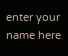enter your name here